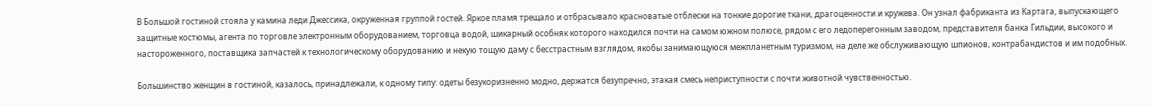В Большой гостиной стояла у камина леди Джессика, окруженная группой гостей. Яркое пламя трещало и отбрасывало красноватые отблески на тонкие дорогие ткани, драгоценности и кружева. Он узнал фабриканта из Картага, выпускающего защитные костюмы, агента по торговле электронным оборудованием, торговца водой, шикарный особняк которого находился почти на самом южном полюсе, рядом с его ледоперегонным заводом, представителя банка Гильдии, высокого и настороженного, поставщика запчастей к технологическому оборудованию и некую тощую даму с бесстрастным взглядом, якобы занимающуюся межпланетным туризмом, на деле же обслуживающую шпионов, контрабандистов и им подобных.

Большинство женщин в гостиной, казалось, принадлежали, к одному типу: одеты безукоризненно модно, держатся безупречно, этакая смесь неприступности с почти животной чувственностью.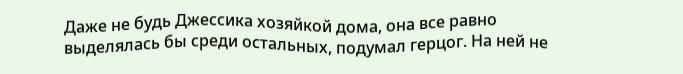Даже не будь Джессика хозяйкой дома, она все равно выделялась бы среди остальных, подумал герцог. На ней не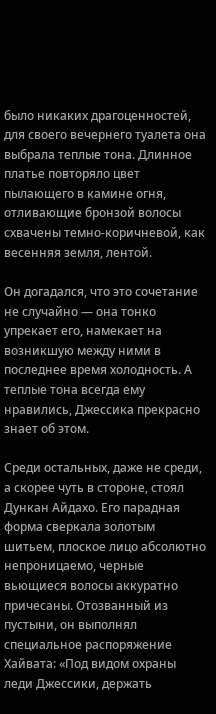было никаких драгоценностей, для своего вечернего туалета она выбрала теплые тона. Длинное платье повторяло цвет пылающего в камине огня, отливающие бронзой волосы схвачены темно-коричневой, как весенняя земля, лентой.

Он догадался, что это сочетание не случайно — она тонко упрекает его, намекает на возникшую между ними в последнее время холодность. А теплые тона всегда ему нравились, Джессика прекрасно знает об этом.

Среди остальных, даже не среди, а скорее чуть в стороне, стоял Дункан Айдахо. Его парадная форма сверкала золотым шитьем, плоское лицо абсолютно непроницаемо, черные вьющиеся волосы аккуратно причесаны. Отозванный из пустыни, он выполнял специальное распоряжение Хайвата: «Под видом охраны леди Джессики, держать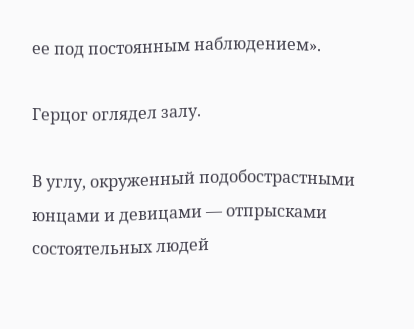ее под постоянным наблюдением».

Герцог оглядел залу.

В углу, окруженный подобострастными юнцами и девицами — отпрысками состоятельных людей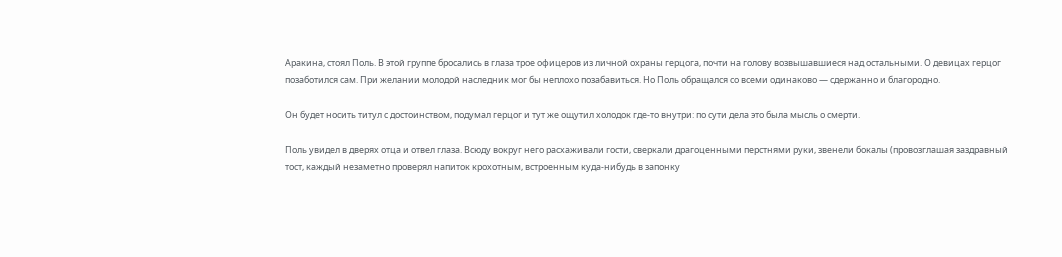Аракина, стоял Поль. В этой группе бросались в глаза трое офицеров из личной охраны герцога, почти на голову возвышавшиеся над остальными. О девицах герцог позаботился сам. При желании молодой наследник мог бы неплохо позабавиться. Но Поль обращался со всеми одинаково — сдержанно и благородно.

Он будет носить титул с достоинством, подумал герцог и тут же ощутил холодок где-то внутри: по сути дела это была мысль о смерти.

Поль увидел в дверях отца и отвел глаза. Всюду вокруг него расхаживали гости, сверкали драгоценными перстнями руки, звенели бокалы (провозглашая заздравный тост, каждый незаметно проверял напиток крохотным, встроенным куда-нибудь в запонку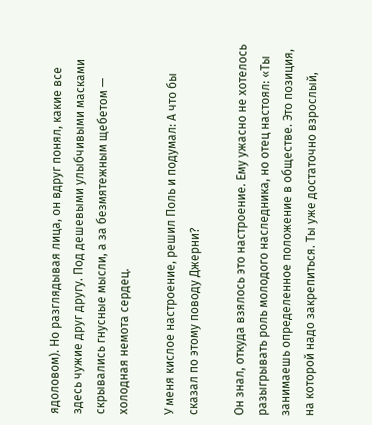ядоловом). Но разглядывая лица, он вдруг понял, какие все здесь чужие друг другу. Под дешевыми улыбчивыми масками скрывались гнусные мысли, а за безмятежным щебетом — холодная немота сердец.

У меня кислое настроение, решил Поль и подумал: А что бы сказал по этому поводу Джерни?

Он знал, откуда взялось это настроение. Ему ужасно не хотелось разыгрывать роль молодого наследника, но отец настоял: «Ты занимаешь определенное положение в обществе. Это позиция, на которой надо закрепиться. Ты уже достаточно взрослый,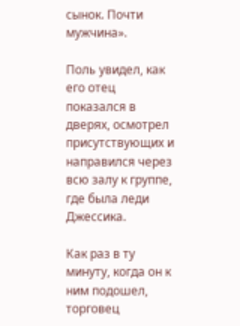сынок. Почти мужчина».

Поль увидел, как его отец показался в дверях, осмотрел присутствующих и направился через всю залу к группе, где была леди Джессика.

Как раз в ту минуту, когда он к ним подошел, торговец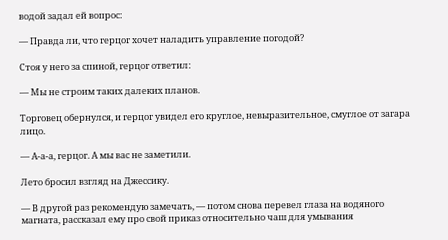водой задал ей вопрос:

— Правда ли, что герцог хочет наладить управление погодой?

Стоя у него за спиной, герцог ответил:

— Мы не строим таких далеких планов.

Торговец обернулся, и герцог увидел его круглое, невыразительное, смуглое от загара лицо.

— А-а-а, герцог. А мы вас не заметили.

Лето бросил взгляд на Джессику.

— В другой раз рекомендую замечать, — потом снова перевел глаза на водяного магната, рассказал ему про свой приказ относительно чаш для умывания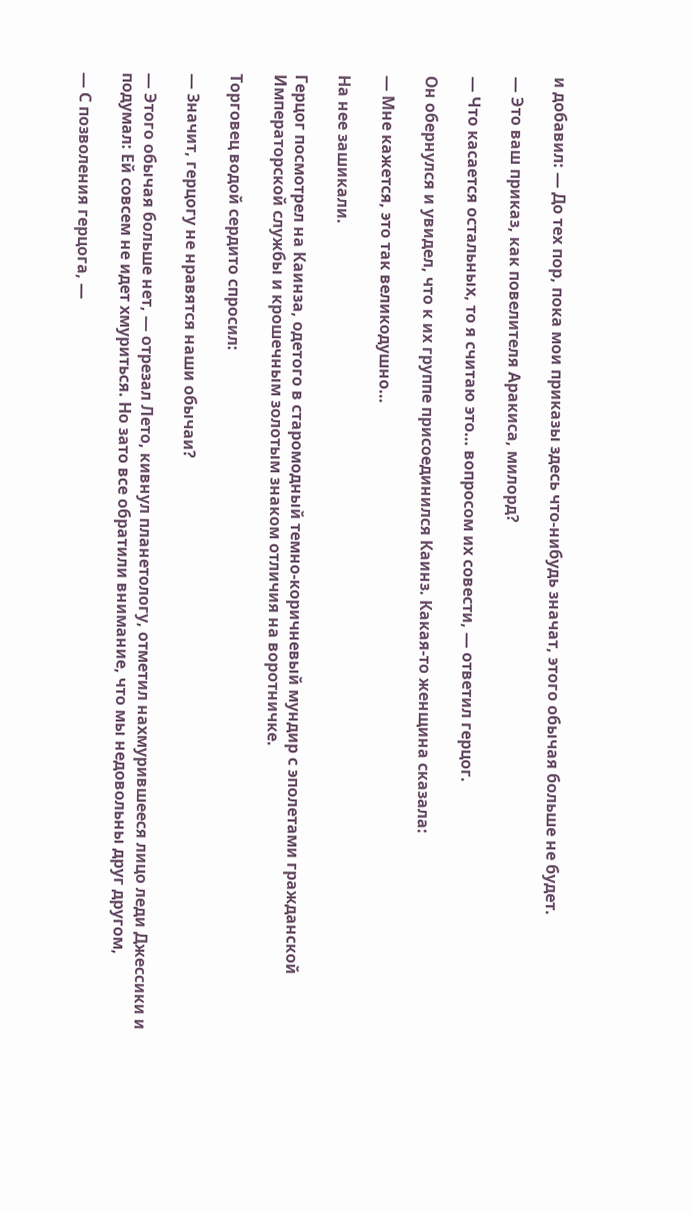и добавил: — До тех пор, пока мои приказы здесь что-нибудь значат, этого обычая больше не будет.

— Это ваш приказ, как повелителя Аракиса, милорд?

— Что касается остальных, то я считаю это… вопросом их совести, — ответил герцог.

Он обернулся и увидел, что к их группе присоединился Каинз. Какая-то женщина сказала:

— Мне кажется, это так великодушно…

На нее зашикали.

Герцог посмотрел на Каинза, одетого в старомодный темно-коричневый мундир с эполетами гражданской Императорской службы и крошечным золотым знаком отличия на воротничке.

Торговец водой сердито спросил:

— Значит, герцогу не нравятся наши обычаи?

— Этого обычая больше нет, — отрезал Лето, кивнул планетологу, отметил нахмурившееся лицо леди Джессики и подумал: Ей совсем не идет хмуриться. Но зато все обратили внимание, что мы недовольны друг другом,

— С позволения герцога, —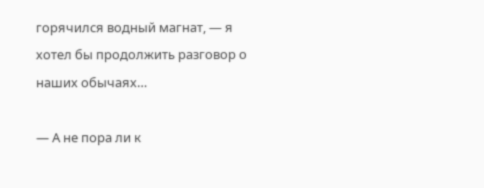горячился водный магнат, — я хотел бы продолжить разговор о наших обычаях…

— А не пора ли к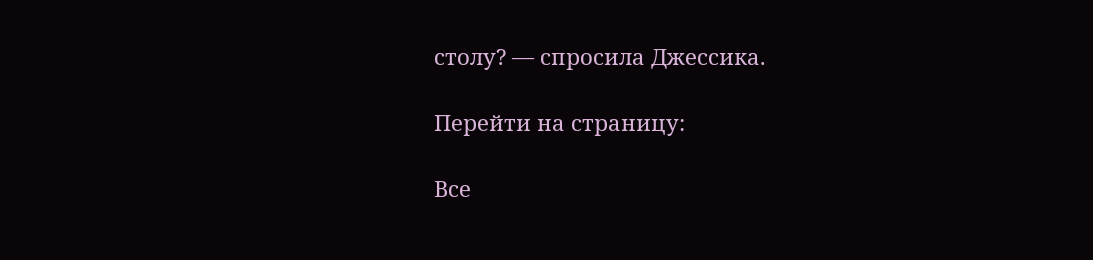столу? — спросила Джессика.

Перейти на страницу:

Все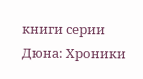книги серии Дюна: Хроники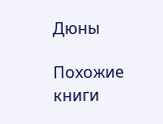Дюны

Похожие книги